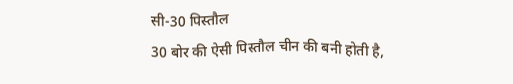सी-30 पिस्तौल
30 बोर की ऐसी पिस्तौल चीन की बनी होती है,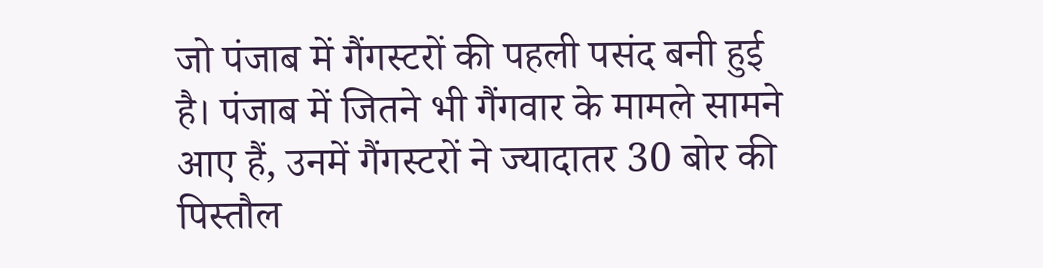जो पंजाब में गैंगस्टरों की पहली पसंद बनी हुई है। पंजाब में जितने भी गैंगवार के मामले सामने आए हैं, उनमें गैंगस्टरों ने ज्यादातर 30 बोर की पिस्तौल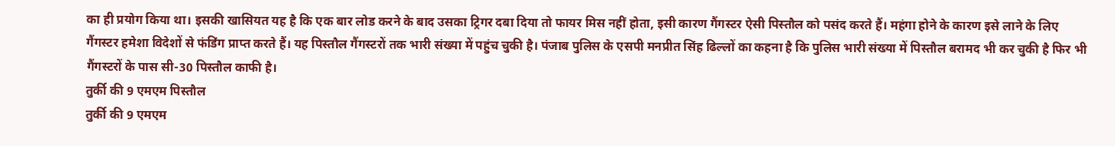का ही प्रयोग किया था। इसकी खासियत यह है कि एक बार लोड करने के बाद उसका ट्रिगर दबा दिया तो फायर मिस नहीं होता, इसी कारण गैंगस्टर ऐसी पिस्तौल को पसंद करते हैं। महंगा होने के कारण इसे लाने के लिए गैंगस्टर हमेशा विदेशों से फंडिंग प्राप्त करते हैं। यह पिस्तौल गैंगस्टरों तक भारी संख्या में पहुंच चुकी है। पंजाब पुलिस के एसपी मनप्रीत सिंह ढिल्लों का कहना है कि पुलिस भारी संख्या में पिस्तौल बरामद भी कर चुकी है फिर भी गैंगस्टरों के पास सी-30 पिस्तौल काफी है।
तुर्की की 9 एमएम पिस्तौल
तुर्की की 9 एमएम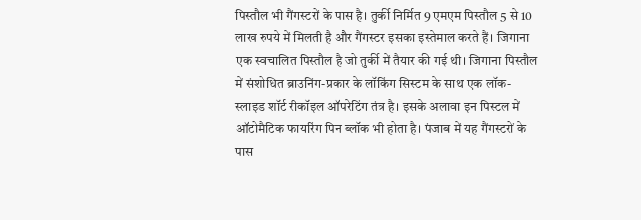पिस्तौल भी गैंगस्टरों के पास है। तुर्की निर्मित 9 एमएम पिस्तौल 5 से 10 लाख रुपये में मिलती है और गैंगस्टर इसका इस्तेमाल करते हैं। जिगाना एक स्वचालित पिस्तौल है जो तुर्की में तैयार की गई थी। जिगाना पिस्तौल में संशोधित ब्राउनिंग-प्रकार के लॉकिंग सिस्टम के साथ एक लॉक-स्लाइड शॉर्ट रीकॉइल ऑपरेटिंग तंत्र है। इसके अलावा इन पिस्टल में ऑटोमैटिक फायरिंग पिन ब्लॉक भी होता है। पंजाब में यह गैंगस्टरों के पास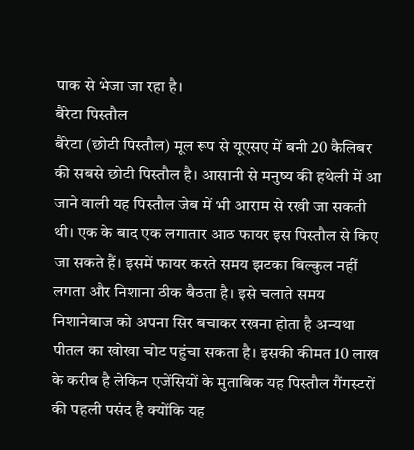पाक से भेजा जा रहा है।
बैरेटा पिस्तौल
बैरेटा (छोटी पिस्तौल) मूल रूप से यूएसए में बनी 20 कैलिबर की सबसे छोटी पिस्तौल है। आसानी से मनुष्य की हथेली में आ जाने वाली यह पिस्तौल जेब में भी आराम से रखी जा सकती थी। एक के बाद एक लगातार आठ फायर इस पिस्तौल से किए जा सकते हैं। इसमें फायर करते समय झटका बिल्कुल नहीं लगता और निशाना ठीक बैठता है। इसे चलाते समय निशानेबाज को अपना सिर बचाकर रखना होता है अन्यथा पीतल का खोखा चोट पहुंचा सकता है। इसकी कीमत 10 लाख के करीब है लेकिन एजेंसियों के मुताबिक यह पिस्तौल गैंगस्टरों की पहली पसंद है क्योंकि यह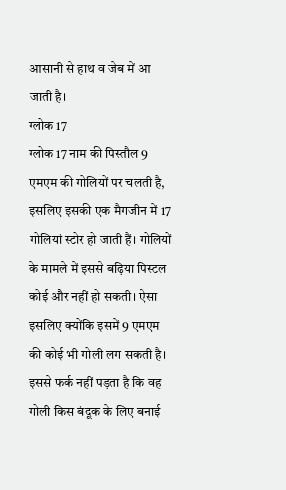आसानी से हाथ व जेब में आ जाती है।
ग्लोक 17
ग्लोक 17 नाम की पिस्तौल 9 एमएम की गोलियों पर चलती है, इसलिए इसकी एक मैगजीन में 17 गोलियां स्टोर हो जाती हैं। गोलियों के मामले में इससे बढ़िया पिस्टल कोई और नहीं हो सकती। ऐसा इसलिए क्योंकि इसमें 9 एमएम की कोई भी गोली लग सकती है। इससे फर्क नहीं पड़ता है कि वह गोली किस बंदूक के लिए बनाई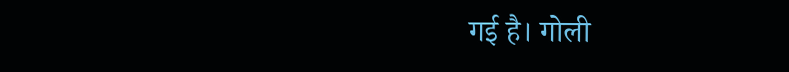गई है। गोली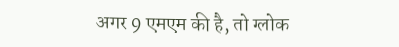अगर 9 एमएम की है, तो ग्लोक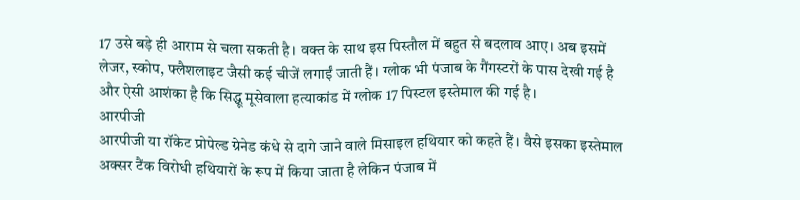17 उसे बड़े ही आराम से चला सकती है। वक्त के साथ इस पिस्तौल में बहुत से बदलाव आए। अब इसमें लेजर, स्कोप, फ्लैशलाइट जैसी कई चीजें लगाईं जाती हैं। ग्लोक भी पंजाब के गैंगस्टरों के पास देखी गई है और ऐसी आशंका है कि सिद्धू मूसेवाला हत्याकांड में ग्लोक 17 पिस्टल इस्तेमाल की गई है।
आरपीजी
आरपीजी या रॉकेट प्रोपेल्ड ग्रेनेड कंधे से दागे जाने वाले मिसाइल हथियार को कहते हैं। वैसे इसका इस्तेमाल अक्सर टैंक विरोधी हथियारों के रूप में किया जाता है लेकिन पंजाब में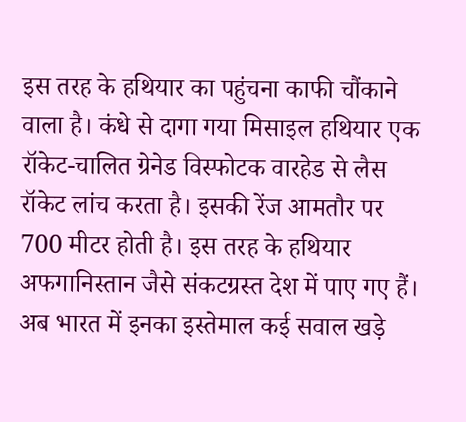इस तरह के हथियार का पहुंचना काफी चौंकाने वाला है। कंधे से दागा गया मिसाइल हथियार एक रॉकेट-चालित ग्रेनेड विस्फोटक वारहेड से लैस रॉकेट लांच करता है। इसकी रेंज आमतौर पर 700 मीटर होती है। इस तरह के हथियार अफगानिस्तान जैसे संकटग्रस्त देश में पाए गए हैं। अब भारत में इनका इस्तेमाल कई सवाल खड़े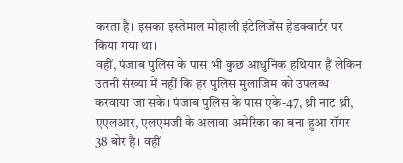करता है। इसका इस्तेमाल मोहाली इंटेलिजेंस हेडक्वार्टर पर किया गया था।
वहीं, पंजाब पुलिस के पास भी कुछ आधुनिक हथियार हैं लेकिन उतनी संख्या में नहीं कि हर पुलिस मुलाजिम को उपलब्ध करवाया जा सके। पंजाब पुलिस के पास एके-47, थ्री नाट थ्री, एएलआर, एलएमजी के अलावा अमेरिका का बना हुआ रॉगर 38 बोर है। वहीं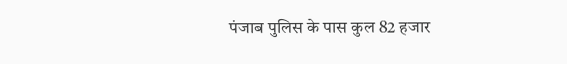पंजाब पुलिस के पास कुल 82 हजार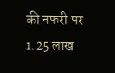की नफरी पर 1.25 लाख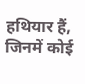हथियार हैं, जिनमें कोई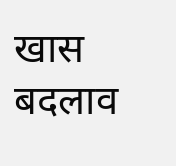खास बदलाव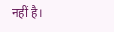नहीं है।